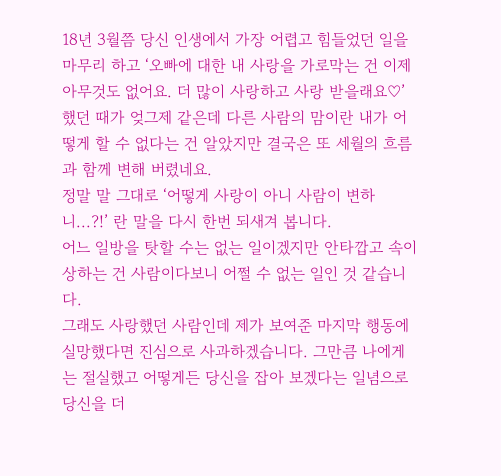18년 3월쯤 당신 인생에서 가장 어렵고 힘들었던 일을 마무리 하고 ‘오빠에 대한 내 사랑을 가로막는 건 이제 아무것도 없어요. 더 많이 사랑하고 사랑 받을래요♡’ 했던 때가 엊그제 같은데 다른 사람의 맘이란 내가 어떻게 할 수 없다는 건 알았지만 결국은 또 세월의 흐름과 함께 변해 버렸네요.
정말 말 그대로 ‘어떻게 사랑이 아니 사람이 변하니...?!’ 란 말을 다시 한번 되새겨 봅니다.
어느 일방을 탓할 수는 없는 일이겠지만 안타깝고 속이 상하는 건 사람이다보니 어쩔 수 없는 일인 것 같습니다.
그래도 사랑했던 사람인데 제가 보여준 마지막 행동에 실망했다면 진심으로 사과하겠습니다. 그만큼 나에게는 절실했고 어떻게든 당신을 잡아 보겠다는 일념으로 당신을 더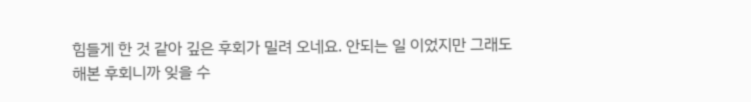힘들게 한 것 같아 깊은 후회가 밀려 오네요. 안되는 일 이었지만 그래도 해본 후회니까 잊을 수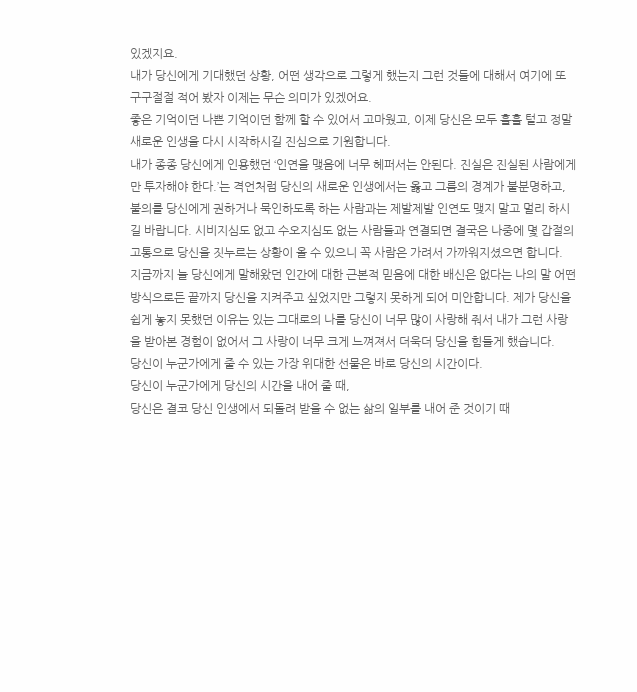있겠지요.
내가 당신에게 기대했던 상황, 어떤 생각으로 그렇게 했는지 그런 것들에 대해서 여기에 또 구구절절 적어 봤자 이제는 무슨 의미가 있겠어요.
좋은 기억이던 나쁜 기억이던 함께 할 수 있어서 고마웠고, 이제 당신은 모두 훌훌 털고 정말 새로운 인생을 다시 시작하시길 진심으로 기원합니다.
내가 종종 당신에게 인용했던 ‘인연을 맺음에 너무 헤퍼서는 안된다. 진실은 진실된 사람에게만 투자해야 한다.’는 격언처럼 당신의 새로운 인생에서는 옳고 그름의 경계가 불분명하고, 불의를 당신에게 권하거나 묵인하도록 하는 사람과는 제발제발 인연도 맺지 말고 멀리 하시길 바랍니다. 시비지심도 없고 수오지심도 없는 사람들과 연결되면 결국은 나중에 몇 갑절의 고통으로 당신을 짓누르는 상황이 올 수 있으니 꼭 사람은 가려서 가까워지셨으면 합니다.
지금까지 늘 당신에게 말해왔던 인간에 대한 근본적 믿음에 대한 배신은 없다는 나의 말 어떤 방식으로든 끝까지 당신을 지켜주고 싶었지만 그렇지 못하게 되어 미안합니다. 제가 당신을 쉽게 놓지 못했던 이유는 있는 그대로의 나를 당신이 너무 많이 사랑해 줘서 내가 그런 사랑을 받아본 경험이 없어서 그 사랑이 너무 크게 느껴져서 더욱더 당신을 힘들게 했습니다.
당신이 누군가에게 줄 수 있는 가장 위대한 선물은 바로 당신의 시간이다.
당신이 누군가에게 당신의 시간을 내어 줄 때,
당신은 결코 당신 인생에서 되돌려 받을 수 없는 삶의 일부를 내어 준 것이기 때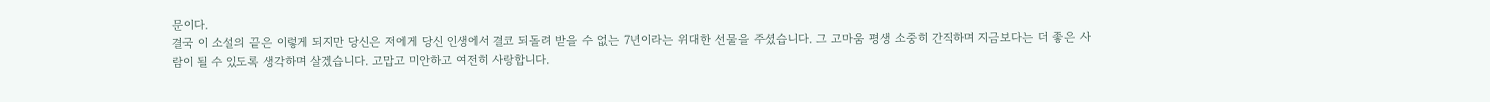문이다.
결국 이 소설의 끝은 이렇게 되지만 당신은 저에게 당신 인생에서 결코 되돌려 받을 수 없는 7년이라는 위대한 선물을 주셨습니다. 그 고마움 평생 소중히 간직하며 지금보다는 더 좋은 사람이 될 수 있도록 생각하며 살겠습니다. 고맙고 미안하고 여전히 사랑합니다.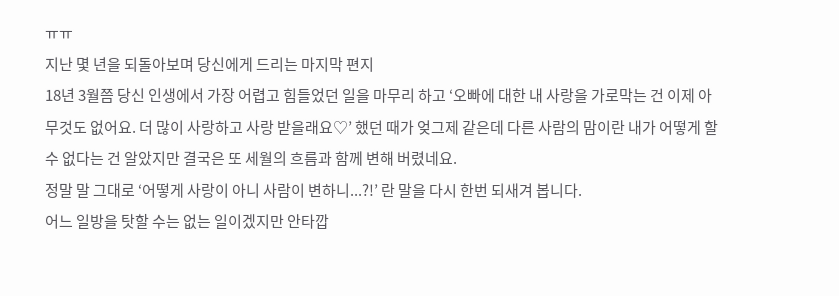ㅠㅠ
지난 몇 년을 되돌아보며 당신에게 드리는 마지막 편지
18년 3월쯤 당신 인생에서 가장 어렵고 힘들었던 일을 마무리 하고 ‘오빠에 대한 내 사랑을 가로막는 건 이제 아무것도 없어요. 더 많이 사랑하고 사랑 받을래요♡’ 했던 때가 엊그제 같은데 다른 사람의 맘이란 내가 어떻게 할 수 없다는 건 알았지만 결국은 또 세월의 흐름과 함께 변해 버렸네요.
정말 말 그대로 ‘어떻게 사랑이 아니 사람이 변하니...?!’ 란 말을 다시 한번 되새겨 봅니다.
어느 일방을 탓할 수는 없는 일이겠지만 안타깝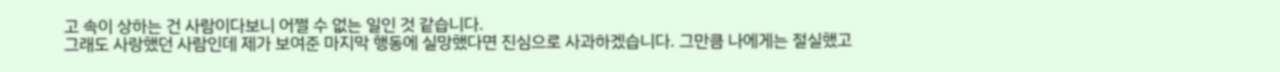고 속이 상하는 건 사람이다보니 어쩔 수 없는 일인 것 같습니다.
그래도 사랑했던 사람인데 제가 보여준 마지막 행동에 실망했다면 진심으로 사과하겠습니다. 그만큼 나에게는 절실했고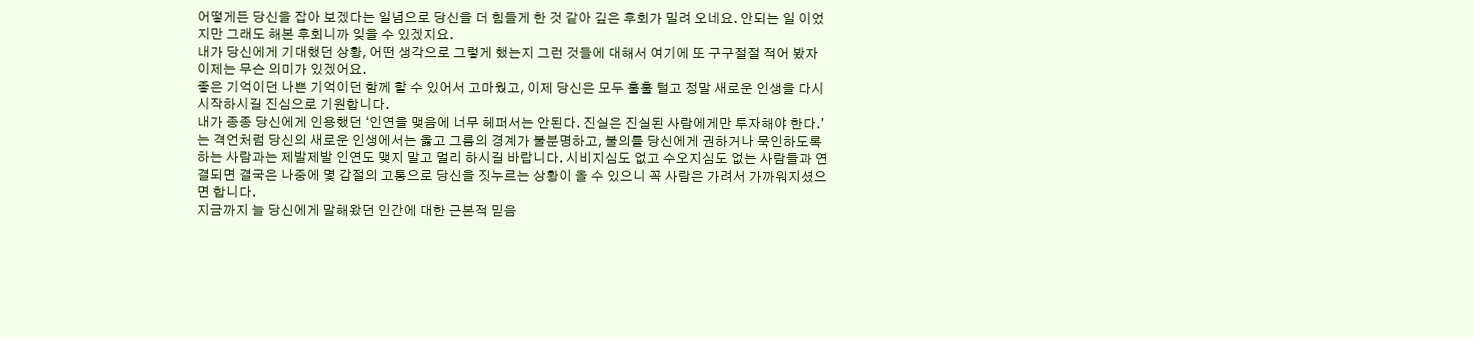어떻게든 당신을 잡아 보겠다는 일념으로 당신을 더 힘들게 한 것 같아 깊은 후회가 밀려 오네요. 안되는 일 이었지만 그래도 해본 후회니까 잊을 수 있겠지요.
내가 당신에게 기대했던 상황, 어떤 생각으로 그렇게 했는지 그런 것들에 대해서 여기에 또 구구절절 적어 봤자 이제는 무슨 의미가 있겠어요.
좋은 기억이던 나쁜 기억이던 함께 할 수 있어서 고마웠고, 이제 당신은 모두 훌훌 털고 정말 새로운 인생을 다시 시작하시길 진심으로 기원합니다.
내가 종종 당신에게 인용했던 ‘인연을 맺음에 너무 헤퍼서는 안된다. 진실은 진실된 사람에게만 투자해야 한다.’는 격언처럼 당신의 새로운 인생에서는 옳고 그름의 경계가 불분명하고, 불의를 당신에게 권하거나 묵인하도록 하는 사람과는 제발제발 인연도 맺지 말고 멀리 하시길 바랍니다. 시비지심도 없고 수오지심도 없는 사람들과 연결되면 결국은 나중에 몇 갑절의 고통으로 당신을 짓누르는 상황이 올 수 있으니 꼭 사람은 가려서 가까워지셨으면 합니다.
지금까지 늘 당신에게 말해왔던 인간에 대한 근본적 믿음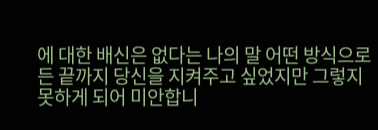에 대한 배신은 없다는 나의 말 어떤 방식으로든 끝까지 당신을 지켜주고 싶었지만 그렇지 못하게 되어 미안합니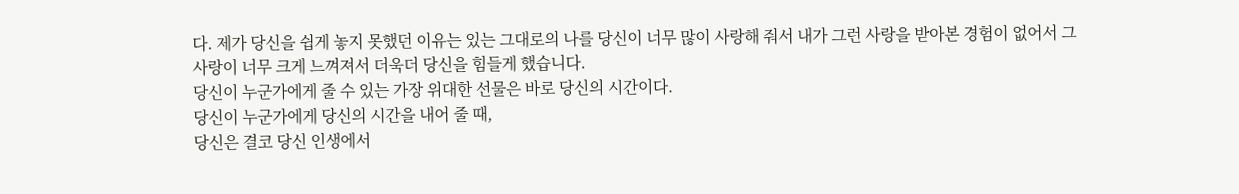다. 제가 당신을 쉽게 놓지 못했던 이유는 있는 그대로의 나를 당신이 너무 많이 사랑해 줘서 내가 그런 사랑을 받아본 경험이 없어서 그 사랑이 너무 크게 느껴져서 더욱더 당신을 힘들게 했습니다.
당신이 누군가에게 줄 수 있는 가장 위대한 선물은 바로 당신의 시간이다.
당신이 누군가에게 당신의 시간을 내어 줄 때,
당신은 결코 당신 인생에서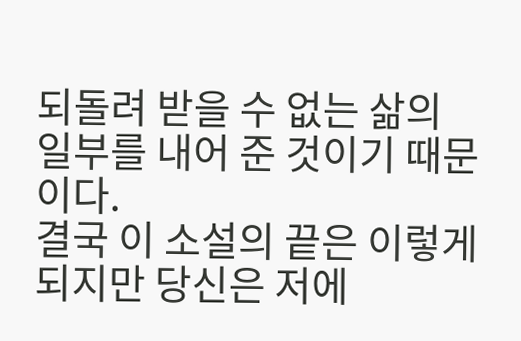되돌려 받을 수 없는 삶의 일부를 내어 준 것이기 때문이다.
결국 이 소설의 끝은 이렇게 되지만 당신은 저에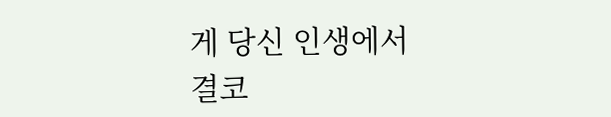게 당신 인생에서 결코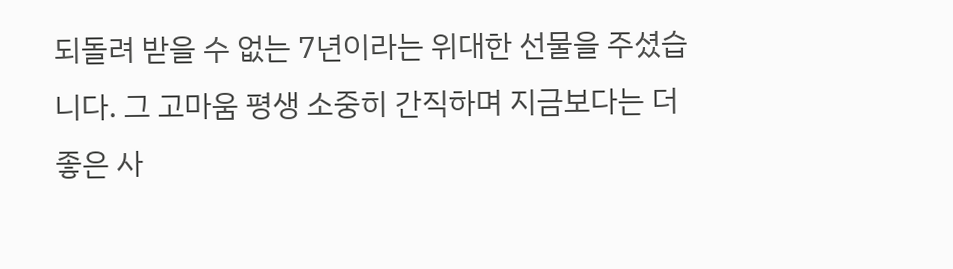되돌려 받을 수 없는 7년이라는 위대한 선물을 주셨습니다. 그 고마움 평생 소중히 간직하며 지금보다는 더 좋은 사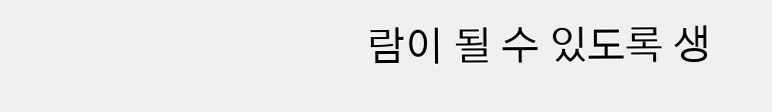람이 될 수 있도록 생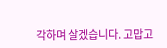각하며 살겠습니다. 고맙고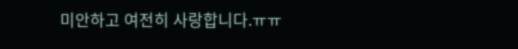미안하고 여전히 사랑합니다.ㅠㅠ